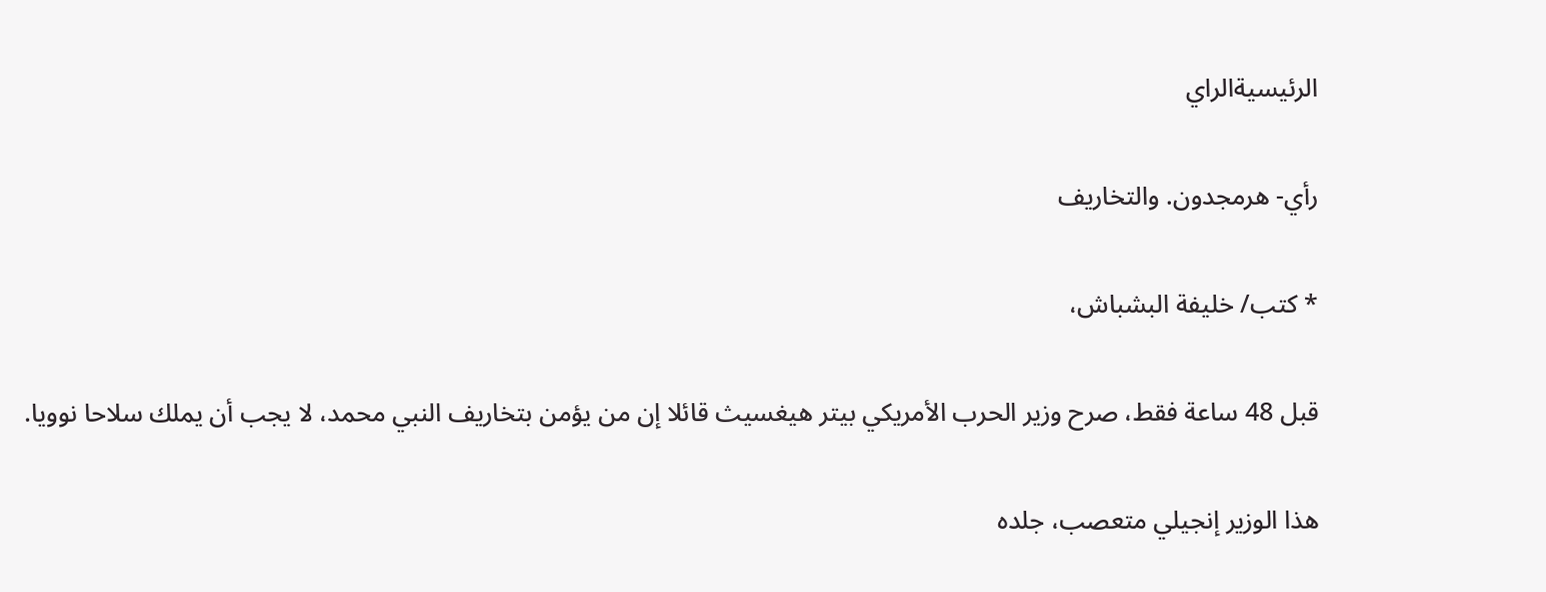الرئيسيةالراي

رأي- هرمجدون. والتخاريف

* كتب/ خليفة البشباش،

قبل 48 ساعة فقط، صرح وزير الحرب الأمريكي بيتر هيغسيث قائلا إن من يؤمن بتخاريف النبي محمد، لا يجب أن يملك سلاحا نوويا.

هذا الوزير إنجيلي متعصب، جلده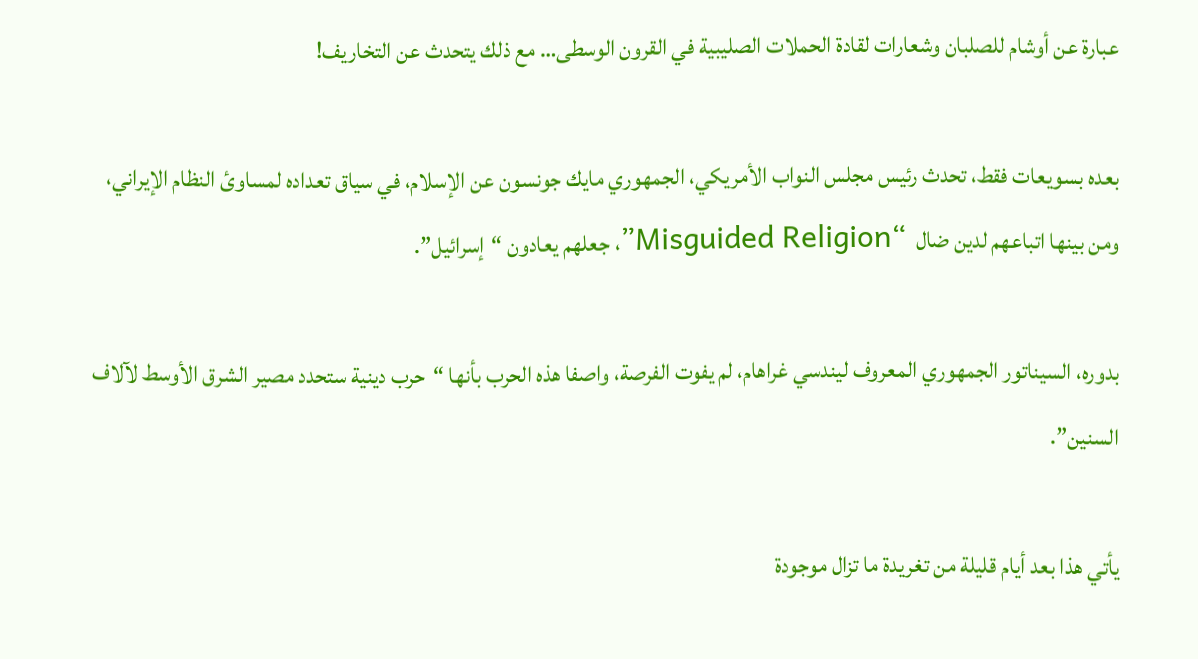عبارة عن أوشام للصلبان وشعارات لقادة الحملات الصليبية في القرون الوسطى… مع ذلك يتحدث عن التخاريف!

بعده بسويعات فقط، تحدث رئيس مجلس النواب الأمريكي، الجمهوري مايك جونسون عن الإسلام، في سياق تعداده لمساوئ النظام الإيراني، ومن بينها اتباعهم لدين ضال  “Misguided Religion”، جعلهم يعادون “إسرائيل”.

بدوره، السيناتور الجمهوري المعروف ليندسي غراهام، لم يفوت الفرصة، واصفا هذه الحرب بأنها “حرب دينية ستحدد مصير الشرق الأوسط لآلاف السنين”.

يأتي هذا بعد أيام قليلة من تغريدة ما تزال موجودة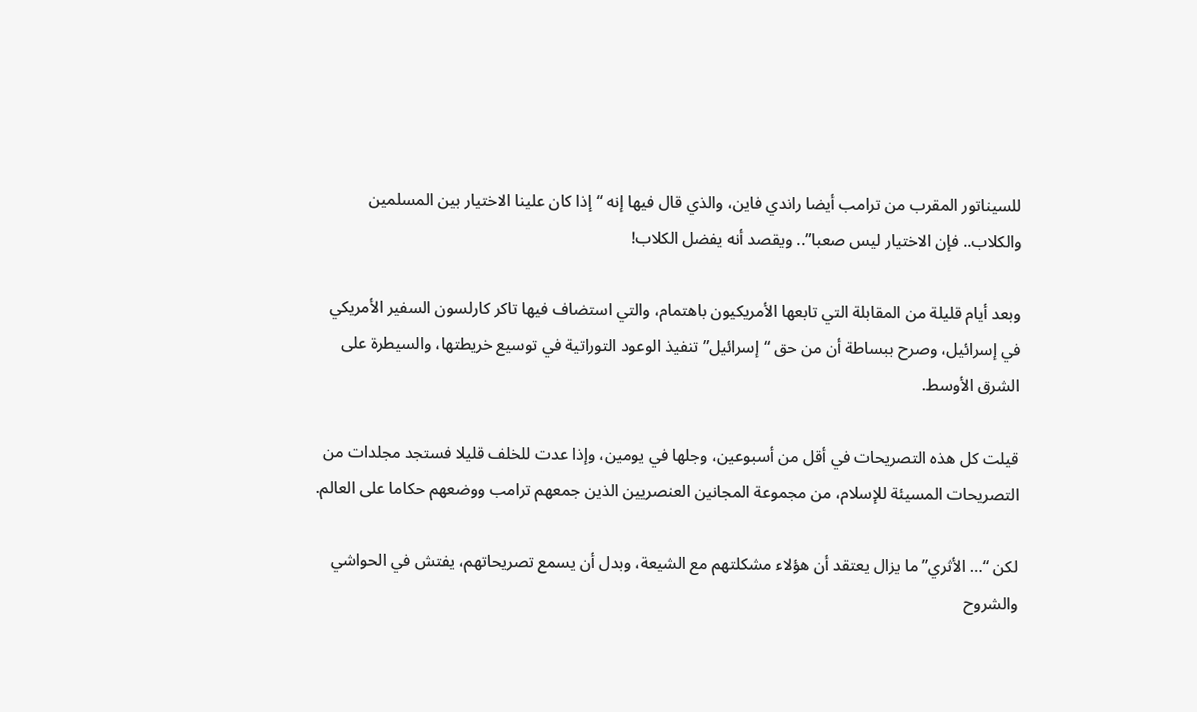للسيناتور المقرب من ترامب أيضا راندي فاين، والذي قال فيها إنه “إذا كان علينا الاختيار بين المسلمين والكلاب.. فإن الاختيار ليس صعبا”.. ويقصد أنه يفضل الكلاب!

وبعد أيام قليلة من المقابلة التي تابعها الأمريكيون باهتمام، والتي استضاف فيها تاكر كارلسون السفير الأمريكي في إسرائيل، وصرح ببساطة أن من حق “إسرائيل” تنفيذ الوعود التوراتية في توسيع خريطتها، والسيطرة على الشرق الأوسط.

قيلت كل هذه التصريحات في أقل من أسبوعين، وجلها في يومين، وإذا عدت للخلف قليلا فستجد مجلدات من التصريحات المسيئة للإسلام، من مجموعة المجانين العنصريين الذين جمعهم ترامب ووضعهم حكاما على العالم.

لكن “… الأثري” ما يزال يعتقد أن هؤلاء مشكلتهم مع الشيعة، وبدل أن يسمع تصريحاتهم، يفتش في الحواشي والشروح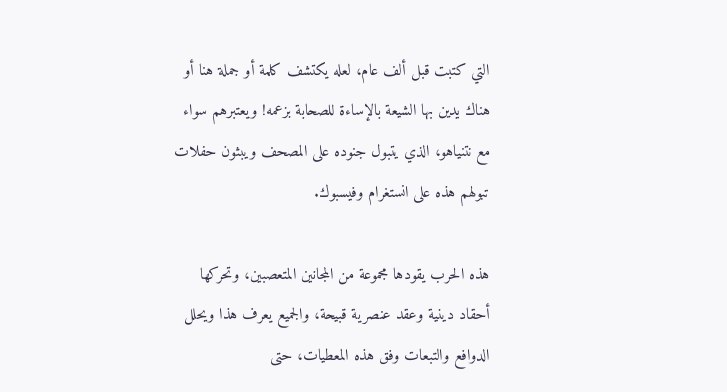التي كتبت قبل ألف عام، لعله يكتشف كلمة أو جملة هنا أو هناك يدين بها الشيعة بالإساءة للصحابة بزعمه! ويعتبرهم سواء مع نتنياهو، الذي يتبول جنوده على المصحف ويبثون حفلات تبولهم هذه على انستغرام وفيسبوك.

هذه الحرب يقودها مجموعة من المجانين المتعصبين، وتحركها أحقاد دينية وعقد عنصرية قبيحة، والجميع يعرف هذا ويحلل الدوافع والتبعات وفق هذه المعطيات، حتى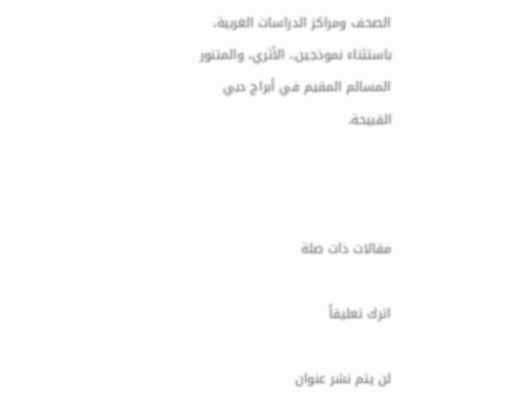الصحف ومراكز الدراسات الغربية، باستثناء نموذجين.. الأثري، والمتنور المسالم المقيم في أبراج دبي القبيحة.



مقالات ذات صلة

اترك تعليقاً

لن يتم نشر عنوان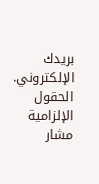بريدك الإلكتروني. الحقول الإلزامية مشار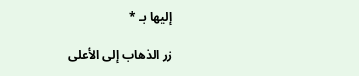إليها بـ *

زر الذهاب إلى الأعلى